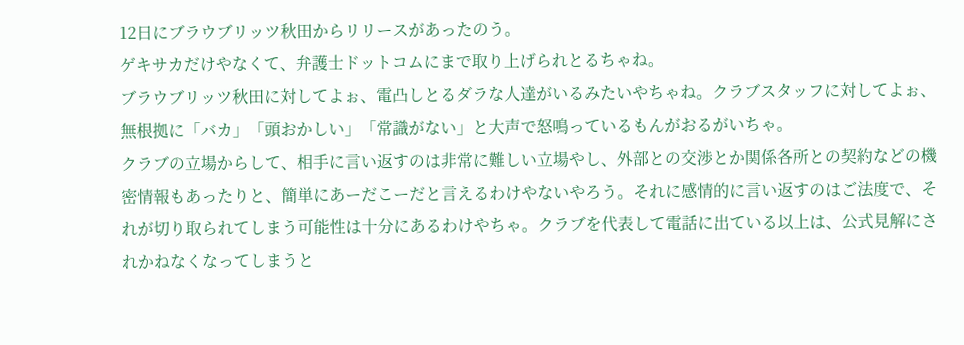12日にブラウブリッツ秋田からリリースがあったのう。
ゲキサカだけやなくて、弁護士ドットコムにまで取り上げられとるちゃね。
ブラウブリッツ秋田に対してよぉ、電凸しとるダラな人達がいるみたいやちゃね。クラブスタッフに対してよぉ、無根拠に「バカ」「頭おかしい」「常識がない」と大声で怒鳴っているもんがおるがいちゃ。
クラブの立場からして、相手に言い返すのは非常に難しい立場やし、外部との交渉とか関係各所との契約などの機密情報もあったりと、簡単にあーだこーだと言えるわけやないやろう。それに感情的に言い返すのはご法度で、それが切り取られてしまう可能性は十分にあるわけやちゃ。クラブを代表して電話に出ている以上は、公式見解にされかねなくなってしまうと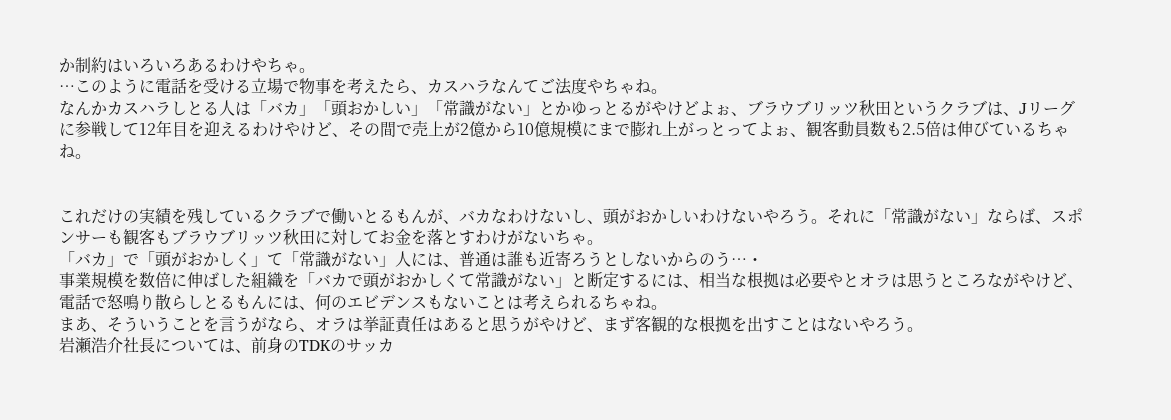か制約はいろいろあるわけやちゃ。
…このように電話を受ける立場で物事を考えたら、カスハラなんてご法度やちゃね。
なんかカスハラしとる人は「バカ」「頭おかしい」「常識がない」とかゆっとるがやけどよぉ、ブラウブリッツ秋田というクラブは、Jリーグに参戦して12年目を迎えるわけやけど、その間で売上が2億から10億規模にまで膨れ上がっとってよぉ、観客動員数も2.5倍は伸びているちゃね。


これだけの実績を残しているクラブで働いとるもんが、バカなわけないし、頭がおかしいわけないやろう。それに「常識がない」ならば、スポンサーも観客もブラウブリッツ秋田に対してお金を落とすわけがないちゃ。
「バカ」で「頭がおかしく」て「常識がない」人には、普通は誰も近寄ろうとしないからのう…・
事業規模を数倍に伸ばした組織を「バカで頭がおかしくて常識がない」と断定するには、相当な根拠は必要やとオラは思うところながやけど、電話で怒鳴り散らしとるもんには、何のエビデンスもないことは考えられるちゃね。
まあ、そういうことを言うがなら、オラは挙証責任はあると思うがやけど、まず客観的な根拠を出すことはないやろう。
岩瀬浩介社長については、前身のTDKのサッカ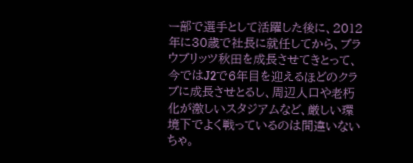ー部で選手として活躍した後に、2012年に30歳で社長に就任してから、ブラウブリッツ秋田を成長させてきとって、今ではJ2で6年目を迎えるほどのクラブに成長させとるし、周辺人口や老朽化が激しいスタジアムなど、厳しい環境下でよく戦っているのは間違いないちゃ。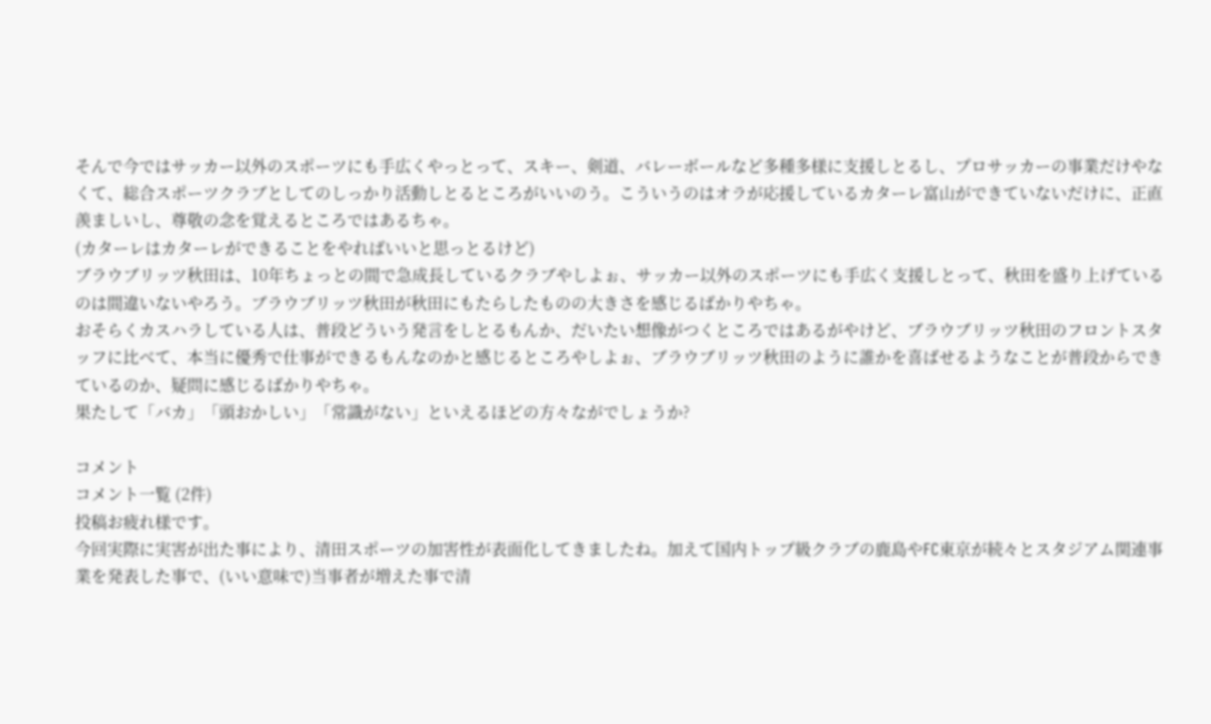そんで今ではサッカー以外のスポーツにも手広くやっとって、スキー、剣道、バレーボールなど多種多様に支援しとるし、プロサッカーの事業だけやなくて、総合スポーツクラブとしてのしっかり活動しとるところがいいのう。こういうのはオラが応援しているカターレ富山ができていないだけに、正直羨ましいし、尊敬の念を覚えるところではあるちゃ。
(カターレはカターレができることをやればいいと思っとるけど)
ブラウブリッツ秋田は、10年ちょっとの間で急成長しているクラブやしよぉ、サッカー以外のスポーツにも手広く支援しとって、秋田を盛り上げているのは間違いないやろう。ブラウブリッツ秋田が秋田にもたらしたものの大きさを感じるばかりやちゃ。
おそらくカスハラしている人は、普段どういう発言をしとるもんか、だいたい想像がつくところではあるがやけど、ブラウブリッツ秋田のフロントスタッフに比べて、本当に優秀で仕事ができるもんなのかと感じるところやしよぉ、ブラウブリッツ秋田のように誰かを喜ばせるようなことが普段からできているのか、疑問に感じるばかりやちゃ。
果たして「バカ」「頭おかしい」「常識がない」といえるほどの方々ながでしょうか?

コメント
コメント一覧 (2件)
投稿お疲れ様です。
今回実際に実害が出た事により、清田スポーツの加害性が表面化してきましたね。加えて国内トップ級クラブの鹿島やFC東京が続々とスタジアム関連事業を発表した事で、(いい意味で)当事者が増えた事で清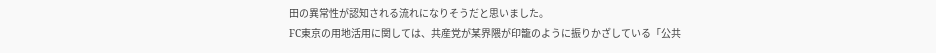田の異常性が認知される流れになりそうだと思いました。
FC東京の用地活用に関しては、共産党が某界隈が印籠のように振りかざしている「公共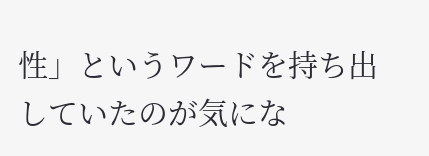性」というワードを持ち出していたのが気にな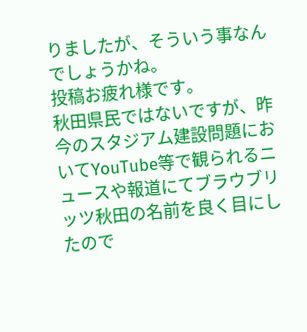りましたが、そういう事なんでしょうかね。
投稿お疲れ様です。
秋田県民ではないですが、昨今のスタジアム建設問題においてYouTube等で観られるニュースや報道にてブラウブリッツ秋田の名前を良く目にしたので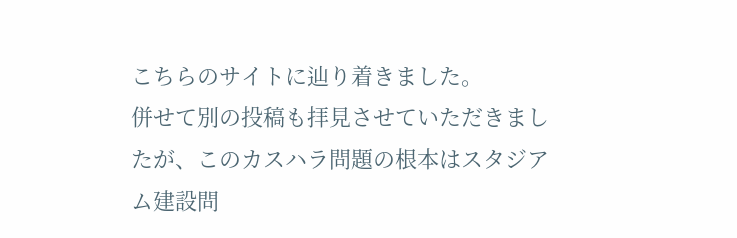こちらのサイトに辿り着きました。
併せて別の投稿も拝見させていただきましたが、このカスハラ問題の根本はスタジアム建設問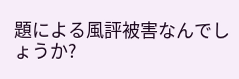題による風評被害なんでしょうか?